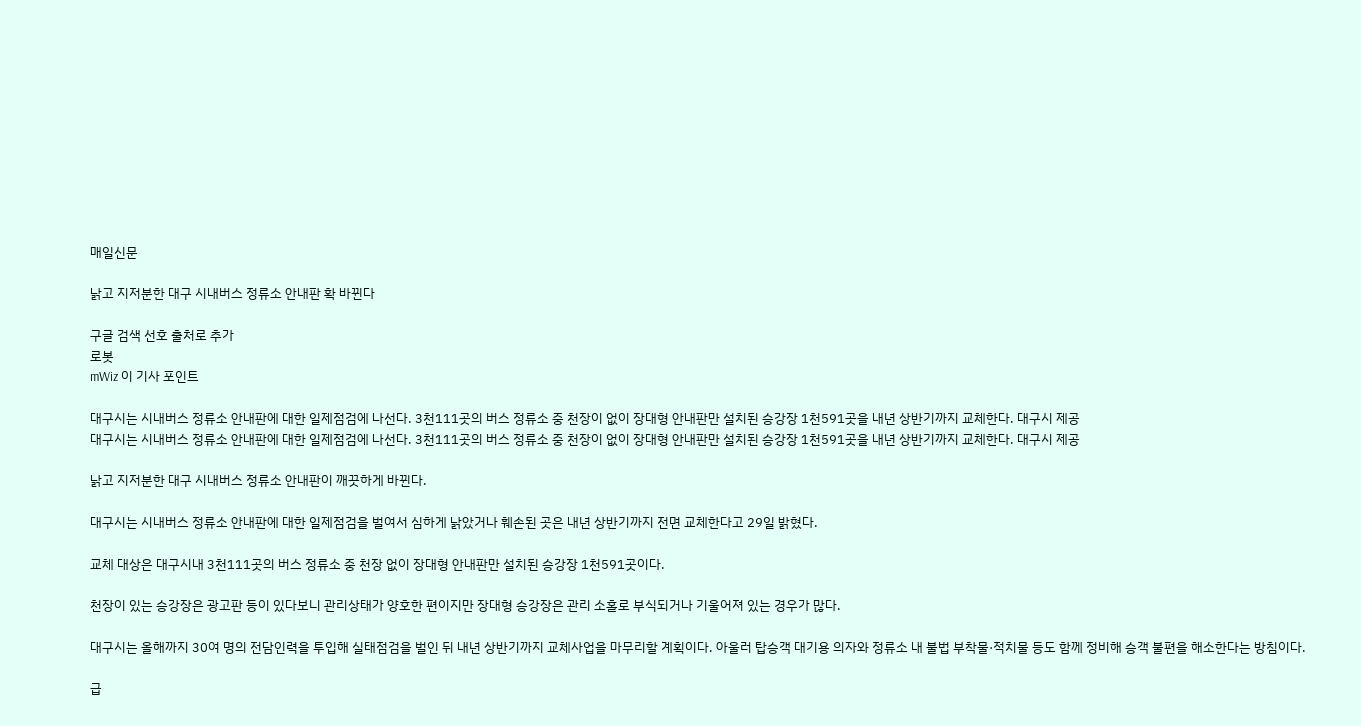매일신문

낡고 지저분한 대구 시내버스 정류소 안내판 확 바뀐다

구글 검색 선호 출처로 추가
로봇
mWiz 이 기사 포인트

대구시는 시내버스 정류소 안내판에 대한 일제점검에 나선다. 3천111곳의 버스 정류소 중 천장이 없이 장대형 안내판만 설치된 승강장 1천591곳을 내년 상반기까지 교체한다. 대구시 제공
대구시는 시내버스 정류소 안내판에 대한 일제점검에 나선다. 3천111곳의 버스 정류소 중 천장이 없이 장대형 안내판만 설치된 승강장 1천591곳을 내년 상반기까지 교체한다. 대구시 제공

낡고 지저분한 대구 시내버스 정류소 안내판이 깨끗하게 바뀐다.

대구시는 시내버스 정류소 안내판에 대한 일제점검을 벌여서 심하게 낡았거나 훼손된 곳은 내년 상반기까지 전면 교체한다고 29일 밝혔다.

교체 대상은 대구시내 3천111곳의 버스 정류소 중 천장 없이 장대형 안내판만 설치된 승강장 1천591곳이다.

천장이 있는 승강장은 광고판 등이 있다보니 관리상태가 양호한 편이지만 장대형 승강장은 관리 소홀로 부식되거나 기울어져 있는 경우가 많다.

대구시는 올해까지 30여 명의 전담인력을 투입해 실태점검을 벌인 뒤 내년 상반기까지 교체사업을 마무리할 계획이다. 아울러 탑승객 대기용 의자와 정류소 내 불법 부착물·적치물 등도 함께 정비해 승객 불편을 해소한다는 방침이다.

급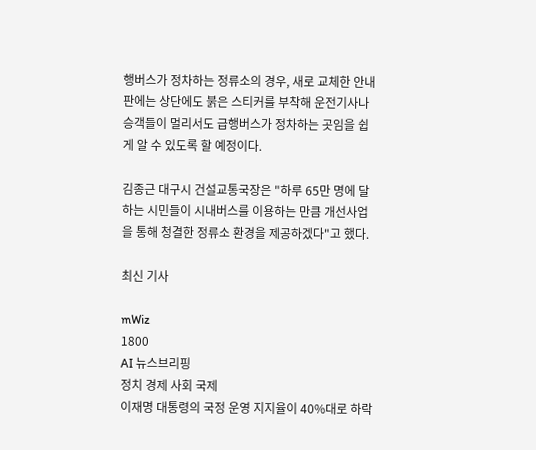행버스가 정차하는 정류소의 경우, 새로 교체한 안내판에는 상단에도 붉은 스티커를 부착해 운전기사나 승객들이 멀리서도 급행버스가 정차하는 곳임을 쉽게 알 수 있도록 할 예정이다.

김종근 대구시 건설교통국장은 "하루 65만 명에 달하는 시민들이 시내버스를 이용하는 만큼 개선사업을 통해 청결한 정류소 환경을 제공하겠다"고 했다.

최신 기사

mWiz
1800
AI 뉴스브리핑
정치 경제 사회 국제
이재명 대통령의 국정 운영 지지율이 40%대로 하락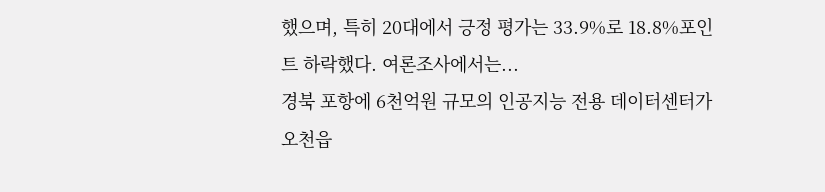했으며, 특히 20대에서 긍정 평가는 33.9%로 18.8%포인트 하락했다. 여론조사에서는...
경북 포항에 6천억원 규모의 인공지능 전용 데이터센터가 오천읍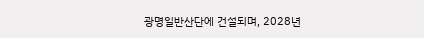광명일반산단에 건설되며, 2028년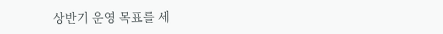상반기 운영 목표를 세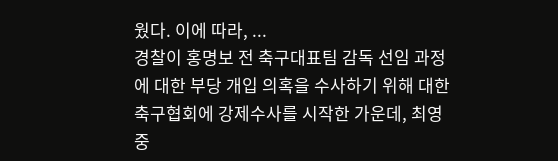웠다. 이에 따라, ...
경찰이 홍명보 전 축구대표팀 감독 선임 과정에 대한 부당 개입 의혹을 수사하기 위해 대한축구협회에 강제수사를 시작한 가운데, 최영중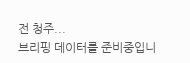전 청주...
브리핑 데이터를 준비중입니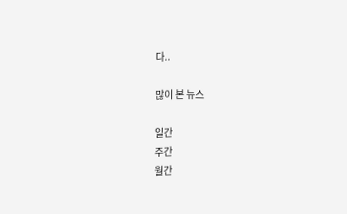다..

많이 본 뉴스

일간
주간
월간